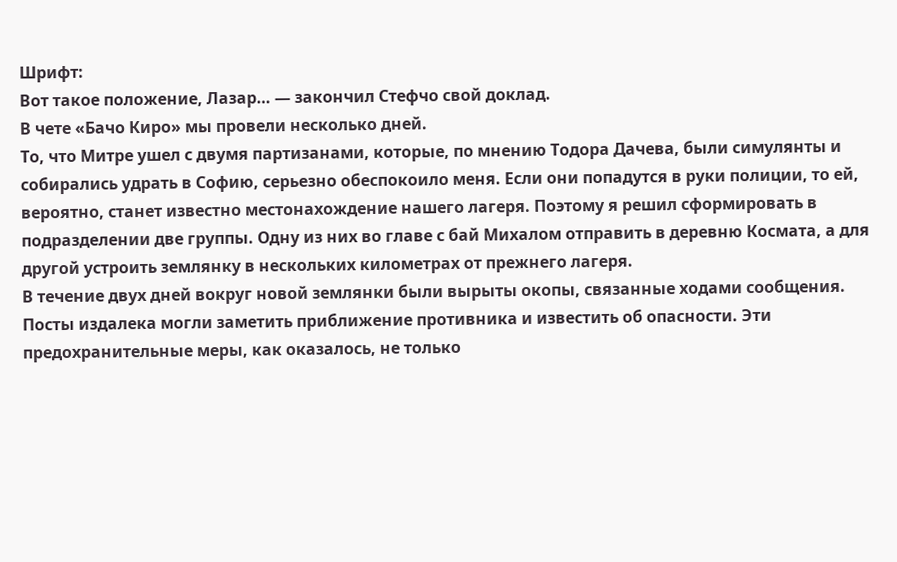Шрифт:
Вот такое положение, Лазар… — закончил Стефчо свой доклад.
В чете «Бачо Киро» мы провели несколько дней.
То, что Митре ушел с двумя партизанами, которые, по мнению Тодора Дачева, были симулянты и собирались удрать в Софию, серьезно обеспокоило меня. Если они попадутся в руки полиции, то ей, вероятно, станет известно местонахождение нашего лагеря. Поэтому я решил сформировать в подразделении две группы. Одну из них во главе с бай Михалом отправить в деревню Космата, а для другой устроить землянку в нескольких километрах от прежнего лагеря.
В течение двух дней вокруг новой землянки были вырыты окопы, связанные ходами сообщения. Посты издалека могли заметить приближение противника и известить об опасности. Эти предохранительные меры, как оказалось, не только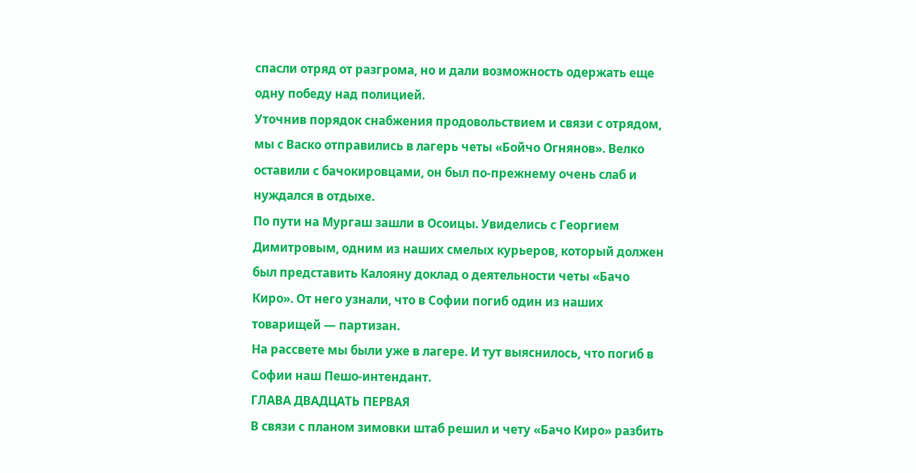спасли отряд от разгрома, но и дали возможность одержать еще одну победу над полицией.
Уточнив порядок снабжения продовольствием и связи с отрядом, мы с Васко отправились в лагерь четы «Бойчо Огнянов». Велко оставили с бачокировцами, он был по-прежнему очень слаб и нуждался в отдыхе.
По пути на Мургаш зашли в Осоицы. Увиделись с Георгием Димитровым, одним из наших смелых курьеров, который должен был представить Калояну доклад о деятельности четы «Бачо Киро». От него узнали, что в Софии погиб один из наших товарищей — партизан.
На рассвете мы были уже в лагере. И тут выяснилось, что погиб в Софии наш Пешо-интендант.
ГЛАВА ДВАДЦАТЬ ПЕРВАЯ
В связи с планом зимовки штаб решил и чету «Бачо Киро» разбить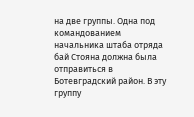на две группы. Одна под командованием начальника штаба отряда бай Стояна должна была отправиться в Ботевградский район. В эту группу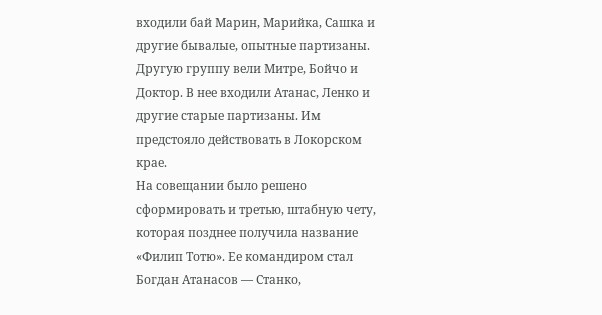входили бай Марин, Марийка, Сашка и другие бывалые, опытные партизаны.
Другую группу вели Митре, Бойчо и Доктор. В нее входили Атанас, Ленко и другие старые партизаны. Им предстояло действовать в Локорском крае.
На совещании было решено сформировать и третью, штабную чету, которая позднее получила название «Филип Тотю». Ее командиром стал Богдан Атанасов — Станко,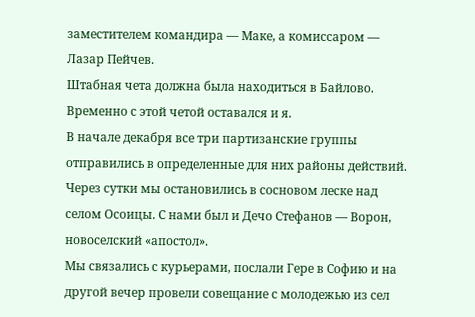заместителем командира — Маке, а комиссаром — Лазар Пейчев.
Штабная чета должна была находиться в Байлово. Временно с этой четой оставался и я.
В начале декабря все три партизанские группы отправились в определенные для них районы действий. Через сутки мы остановились в сосновом леске над селом Осоицы. С нами был и Дечо Стефанов — Ворон, новоселский «апостол».
Мы связались с курьерами, послали Гере в Софию и на другой вечер провели совещание с молодежью из сел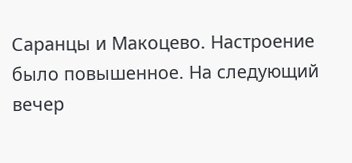Саранцы и Макоцево. Настроение было повышенное. На следующий вечер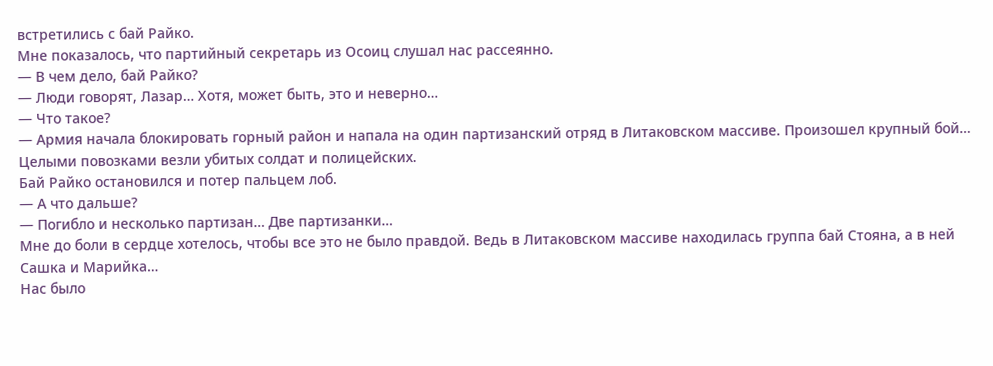встретились с бай Райко.
Мне показалось, что партийный секретарь из Осоиц слушал нас рассеянно.
— В чем дело, бай Райко?
— Люди говорят, Лазар… Хотя, может быть, это и неверно…
— Что такое?
— Армия начала блокировать горный район и напала на один партизанский отряд в Литаковском массиве. Произошел крупный бой… Целыми повозками везли убитых солдат и полицейских.
Бай Райко остановился и потер пальцем лоб.
— А что дальше?
— Погибло и несколько партизан… Две партизанки…
Мне до боли в сердце хотелось, чтобы все это не было правдой. Ведь в Литаковском массиве находилась группа бай Стояна, а в ней Сашка и Марийка…
Нас было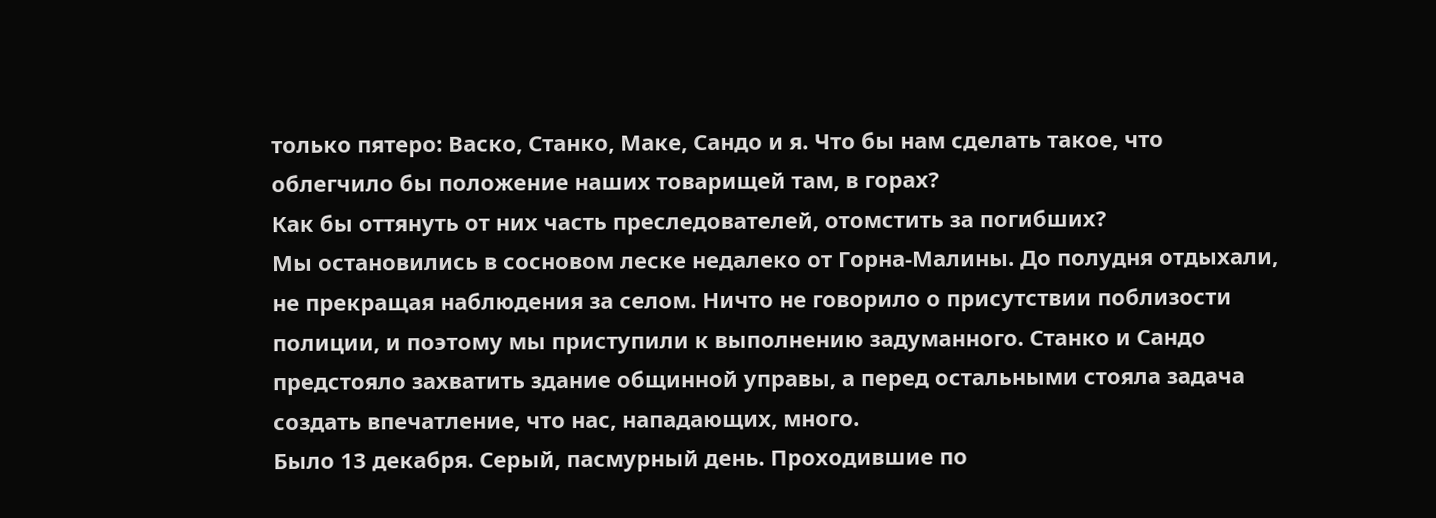только пятеро: Васко, Станко, Маке, Сандо и я. Что бы нам сделать такое, что облегчило бы положение наших товарищей там, в горах?
Как бы оттянуть от них часть преследователей, отомстить за погибших?
Мы остановились в сосновом леске недалеко от Горна-Малины. До полудня отдыхали, не прекращая наблюдения за селом. Ничто не говорило о присутствии поблизости полиции, и поэтому мы приступили к выполнению задуманного. Станко и Сандо предстояло захватить здание общинной управы, а перед остальными стояла задача создать впечатление, что нас, нападающих, много.
Было 13 декабря. Серый, пасмурный день. Проходившие по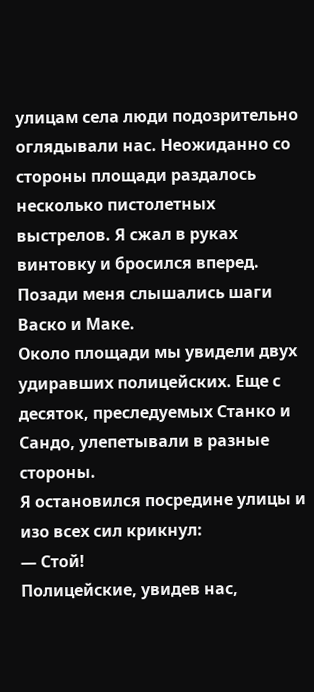улицам села люди подозрительно оглядывали нас. Неожиданно со стороны площади раздалось несколько пистолетных выстрелов. Я сжал в руках винтовку и бросился вперед. Позади меня слышались шаги Васко и Маке.
Около площади мы увидели двух удиравших полицейских. Еще с десяток, преследуемых Станко и Сандо, улепетывали в разные стороны.
Я остановился посредине улицы и изо всех сил крикнул:
— Стой!
Полицейские, увидев нас,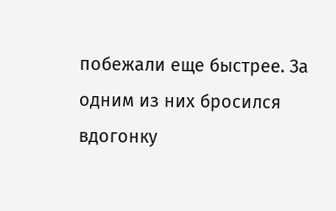побежали еще быстрее. За одним из них бросился вдогонку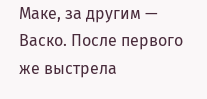Маке, за другим — Васко. После первого же выстрела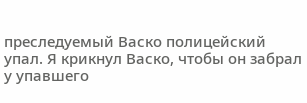преследуемый Васко полицейский упал. Я крикнул Васко, чтобы он забрал у упавшего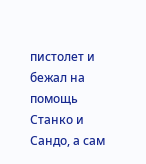пистолет и бежал на помощь Станко и Сандо, а сам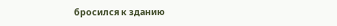бросился к зданию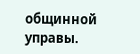общинной управы.